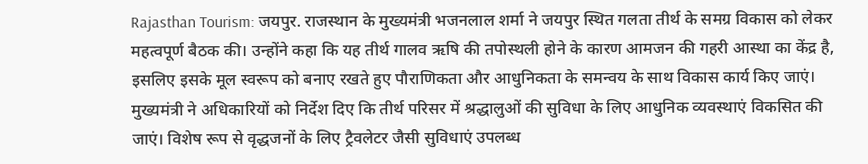Rajasthan Tourism: जयपुर. राजस्थान के मुख्यमंत्री भजनलाल शर्मा ने जयपुर स्थित गलता तीर्थ के समग्र विकास को लेकर महत्वपूर्ण बैठक की। उन्होंने कहा कि यह तीर्थ गालव ऋषि की तपोस्थली होने के कारण आमजन की गहरी आस्था का केंद्र है, इसलिए इसके मूल स्वरूप को बनाए रखते हुए पौराणिकता और आधुनिकता के समन्वय के साथ विकास कार्य किए जाएं।
मुख्यमंत्री ने अधिकारियों को निर्देश दिए कि तीर्थ परिसर में श्रद्धालुओं की सुविधा के लिए आधुनिक व्यवस्थाएं विकसित की जाएं। विशेष रूप से वृद्धजनों के लिए ट्रैवलेटर जैसी सुविधाएं उपलब्ध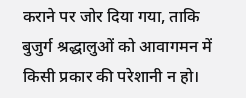कराने पर जोर दिया गया, ताकि बुजुर्ग श्रद्धालुओं को आवागमन में किसी प्रकार की परेशानी न हो।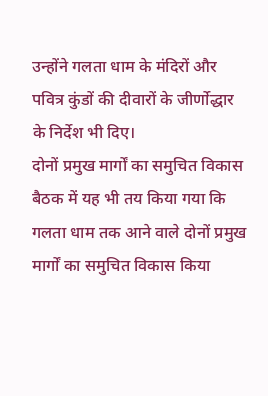उन्होंने गलता धाम के मंदिरों और पवित्र कुंडों की दीवारों के जीर्णोद्धार के निर्देश भी दिए।
दोनों प्रमुख मार्गों का समुचित विकास
बैठक में यह भी तय किया गया कि गलता धाम तक आने वाले दोनों प्रमुख मार्गों का समुचित विकास किया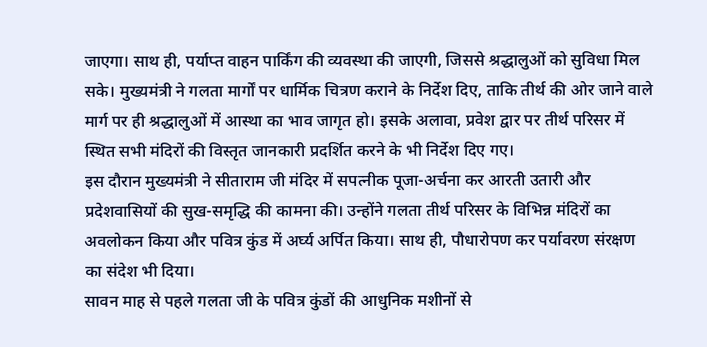जाएगा। साथ ही, पर्याप्त वाहन पार्किंग की व्यवस्था की जाएगी, जिससे श्रद्धालुओं को सुविधा मिल सके। मुख्यमंत्री ने गलता मार्गों पर धार्मिक चित्रण कराने के निर्देश दिए, ताकि तीर्थ की ओर जाने वाले मार्ग पर ही श्रद्धालुओं में आस्था का भाव जागृत हो। इसके अलावा, प्रवेश द्वार पर तीर्थ परिसर में स्थित सभी मंदिरों की विस्तृत जानकारी प्रदर्शित करने के भी निर्देश दिए गए।
इस दौरान मुख्यमंत्री ने सीताराम जी मंदिर में सपत्नीक पूजा-अर्चना कर आरती उतारी और प्रदेशवासियों की सुख-समृद्धि की कामना की। उन्होंने गलता तीर्थ परिसर के विभिन्न मंदिरों का अवलोकन किया और पवित्र कुंड में अर्घ्य अर्पित किया। साथ ही, पौधारोपण कर पर्यावरण संरक्षण का संदेश भी दिया।
सावन माह से पहले गलता जी के पवित्र कुंडों की आधुनिक मशीनों से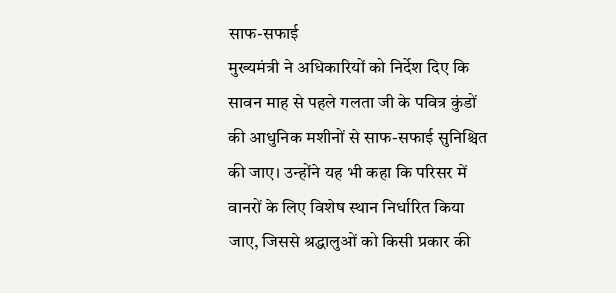साफ-सफाई
मुख्यमंत्री ने अधिकारियों को निर्देश दिए कि सावन माह से पहले गलता जी के पवित्र कुंडों की आधुनिक मशीनों से साफ-सफाई सुनिश्चित की जाए। उन्होंने यह भी कहा कि परिसर में वानरों के लिए विशेष स्थान निर्धारित किया जाए, जिससे श्रद्धालुओं को किसी प्रकार की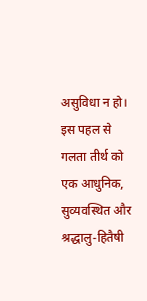असुविधा न हो।
इस पहल से गलता तीर्थ को एक आधुनिक, सुव्यवस्थित और श्रद्धालु-हितैषी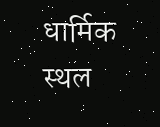धार्मिक स्थल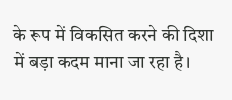के रूप में विकसित करने की दिशा में बड़ा कदम माना जा रहा है।